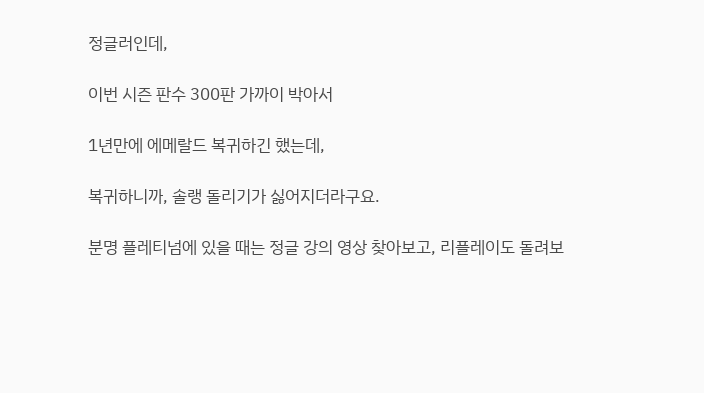정글러인데,

이번 시즌 판수 300판 가까이 박아서

1년만에 에메랄드 복귀하긴 했는데,

복귀하니까, 솔랭 돌리기가 싫어지더라구요.

분명 플레티넘에 있을 때는 정글 강의 영상 찾아보고, 리플레이도 돌려보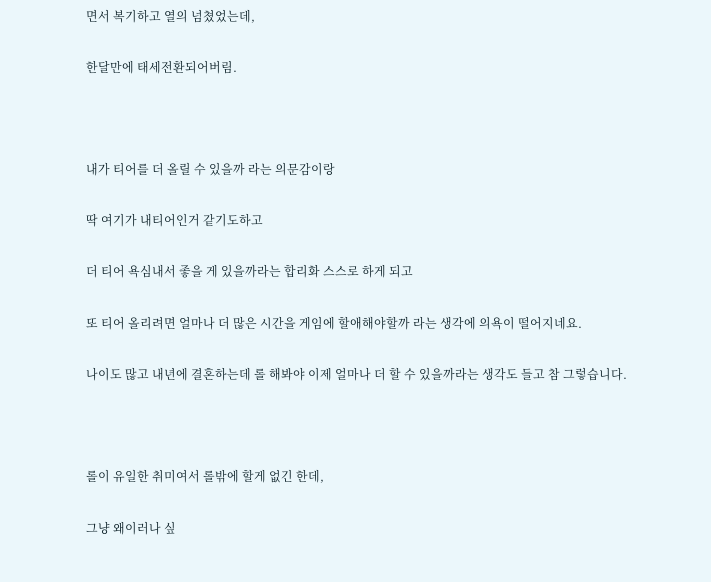면서 복기하고 열의 넘쳤었는데,

한달만에 태세전환되어버림.



내가 티어를 더 올릴 수 있을까 라는 의문감이랑

딱 여기가 내티어인거 같기도하고

더 티어 욕심내서 좋을 게 있을까라는 합리화 스스로 하게 되고

또 티어 올리려면 얼마나 더 많은 시간을 게임에 할애해야할까 라는 생각에 의욕이 떨어지네요.

나이도 많고 내년에 결혼하는데 롤 해봐야 이제 얼마나 더 할 수 있을까라는 생각도 들고 참 그렇습니다.



롤이 유일한 취미여서 롤밖에 할게 없긴 한데,

그냥 왜이러나 싶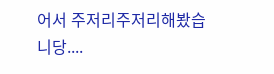어서 주저리주저리해봤습니당....